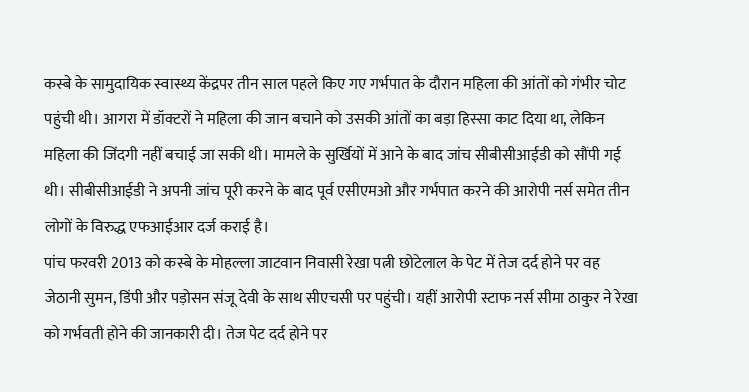कस्बे के सामुदायिक स्वास्थ्य केंद्रपर तीन साल पहले किए गए गर्भपात के दौरान महिला की आंतों को गंभीर चोट पहुंची थी। आगरा में डॉक्टरों ने महिला की जान बचाने को उसकी आंतों का बड़ा हिस्सा काट दिया था, लेकिन महिला की जिंदगी नहीं बचाई जा सकी थी। मामले के सुर्खियों में आने के बाद जांच सीबीसीआईडी को सौंपी गई थी। सीबीसीआईडी ने अपनी जांच पूरी करने के बाद पूर्व एसीएमओ और गर्भपात करने की आरोपी नर्स समेत तीन लोगों के विरुद्ध एफआईआर दर्ज कराई है।
पांच फरवरी 2013 को कस्बे के मोहल्ला जाटवान निवासी रेखा पत्नी छोटेलाल के पेट में तेज दर्द होने पर वह जेठानी सुमन, डिंपी और पड़ोसन संजू देवी के साथ सीएचसी पर पहुंची। यहीं आरोपी स्टाफ नर्स सीमा ठाकुर ने रेखा को गर्भवती होने की जानकारी दी। तेज पेट दर्द होने पर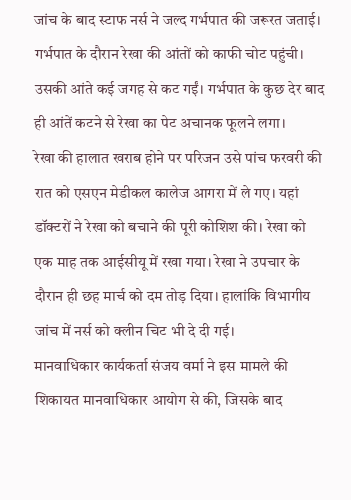जांच के बाद स्टाफ नर्स ने जल्द गर्भपात की जरूरत जताई। गर्भपात के दौरान रेखा की आंतों को काफी चोट पहुंची। उसकी आंते कई जगह से कट गईं। गर्भपात के कुछ देर बाद ही आंतें कटने से रेखा का पेट अचानक फूलने लगा।
रेखा की हालात खराब होने पर परिजन उसे पांच फरवरी की रात को एसएन मेडीकल कालेज आगरा में ले गए। यहां डॉक्टरों ने रेखा को बचाने की पूरी कोशिश की। रेखा को एक माह तक आईसीयू में रखा गया। रेखा ने उपचार के दौरान ही छह मार्च को दम तोड़ दिया। हालांकि विभागीय जांच में नर्स को क्लीन चिट भी दे दी गई।
मानवाधिकार कार्यकर्ता संजय वर्मा ने इस मामले की शिकायत मानवाधिकार आयोग से की, जिसके बाद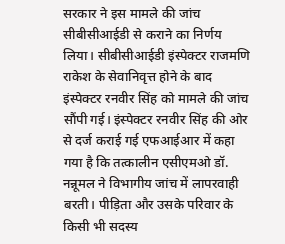सरकार ने इस मामले की जांच सीबीसीआईडी से कराने का निर्णय लिया। सीबीसीआईडी इंस्पेक्टर राजमणि राकेश के सेवानिवृत्त होने के बाद इंस्पेक्टर रनवीर सिंह को मामले की जांच सौंपी गई। इंस्पेक्टर रनवीर सिंह की ओर से दर्ज कराई गई एफआईआर में कहा गया है कि तत्कालीन एसीएमओ डॉ. नन्नूमल ने विभागीय जांच में लापरवाही बरती। पीड़िता और उसके परिवार के किसी भी सदस्य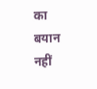का बयान नहीं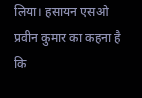लिया। हसायन एसओ प्रवीन कुमार का कहना है कि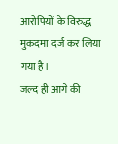आरोपियों के विरुद्ध मुकदमा दर्ज कर लिया गया है।
जल्द ही आगे की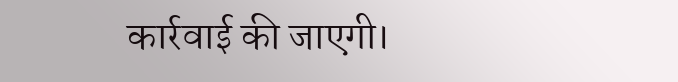कार्रवाई की जाएगी।